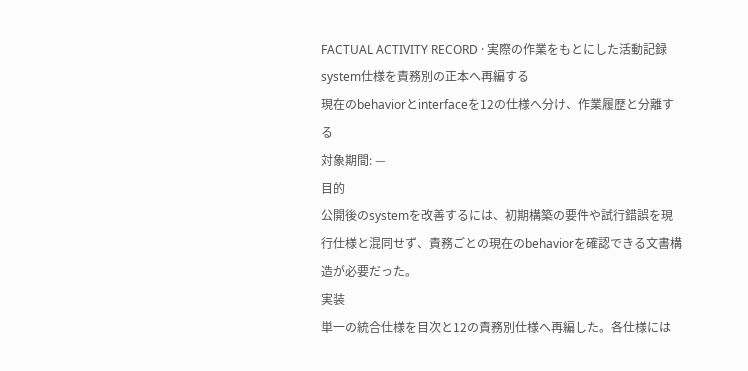FACTUAL ACTIVITY RECORD · 実際の作業をもとにした活動記録
system仕様を責務別の正本へ再編する
現在のbehaviorとinterfaceを12の仕様へ分け、作業履歴と分離する
対象期間: —
目的
公開後のsystemを改善するには、初期構築の要件や試行錯誤を現行仕様と混同せず、責務ごとの現在のbehaviorを確認できる文書構造が必要だった。
実装
単一の統合仕様を目次と12の責務別仕様へ再編した。各仕様には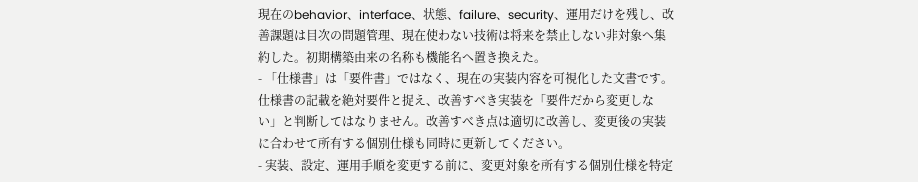現在のbehavior、interface、状態、failure、security、運用だけを残し、改善課題は目次の問題管理、現在使わない技術は将来を禁止しない非対象へ集約した。初期構築由来の名称も機能名へ置き換えた。
- 「仕様書」は「要件書」ではなく、現在の実装内容を可視化した文書です。仕様書の記載を絶対要件と捉え、改善すべき実装を「要件だから変更しない」と判断してはなりません。改善すべき点は適切に改善し、変更後の実装に合わせて所有する個別仕様も同時に更新してください。
- 実装、設定、運用手順を変更する前に、変更対象を所有する個別仕様を特定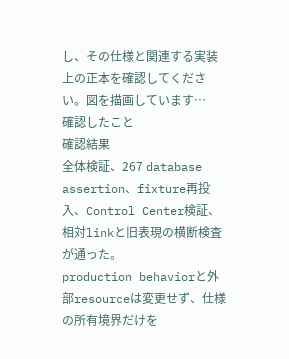し、その仕様と関連する実装上の正本を確認してください。図を描画しています…
確認したこと
確認結果
全体検証、267 database assertion、fixture再投入、Control Center検証、相対linkと旧表現の横断検査が通った。
production behaviorと外部resourceは変更せず、仕様の所有境界だけを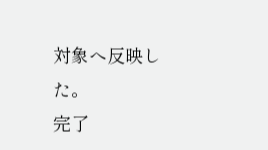対象へ反映した。
完了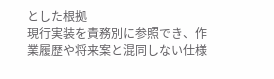とした根拠
現行実装を責務別に参照でき、作業履歴や将来案と混同しない仕様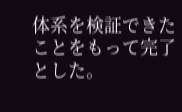体系を検証できたことをもって完了とした。